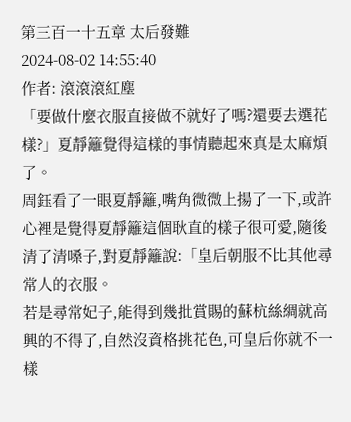第三百一十五章 太后發難
2024-08-02 14:55:40
作者: 滾滾滾紅塵
「要做什麼衣服直接做不就好了嗎?還要去選花樣?」夏靜籬覺得這樣的事情聽起來真是太麻煩了。
周鈺看了一眼夏靜籬,嘴角微微上揚了一下,或許心裡是覺得夏靜籬這個耿直的樣子很可愛,隨後清了清嗓子,對夏靜籬說:「皇后朝服不比其他尋常人的衣服。
若是尋常妃子,能得到幾批賞賜的蘇杭絲綢就高興的不得了,自然沒資格挑花色,可皇后你就不一樣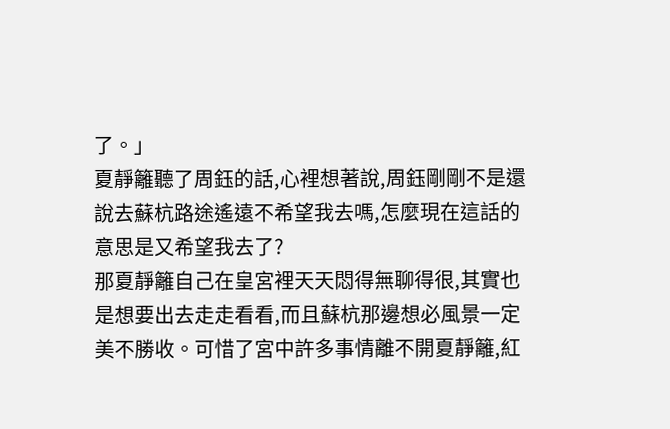了。」
夏靜籬聽了周鈺的話,心裡想著說,周鈺剛剛不是還說去蘇杭路途遙遠不希望我去嗎,怎麼現在這話的意思是又希望我去了?
那夏靜籬自己在皇宮裡天天悶得無聊得很,其實也是想要出去走走看看,而且蘇杭那邊想必風景一定美不勝收。可惜了宮中許多事情離不開夏靜籬,紅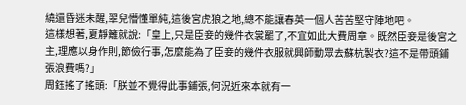繞還昏迷未醒,翠兒懵懂單純,這後宮虎狼之地,總不能讓春英一個人苦苦堅守陣地吧。
這樣想著,夏靜籬就說:「皇上,只是臣妾的幾件衣裳罷了,不宜如此大費周章。既然臣妾是後宮之主,理應以身作則,節儉行事,怎麼能為了臣妾的幾件衣服就興師動眾去蘇杭製衣?這不是帶頭鋪張浪費嗎?」
周鈺搖了搖頭:「朕並不覺得此事鋪張,何況近來本就有一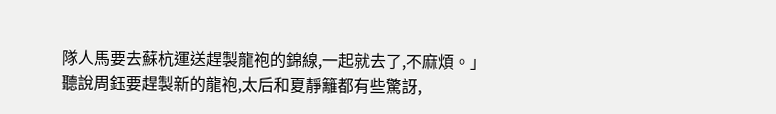隊人馬要去蘇杭運送趕製龍袍的錦線,一起就去了,不麻煩。」
聽說周鈺要趕製新的龍袍,太后和夏靜籬都有些驚訝,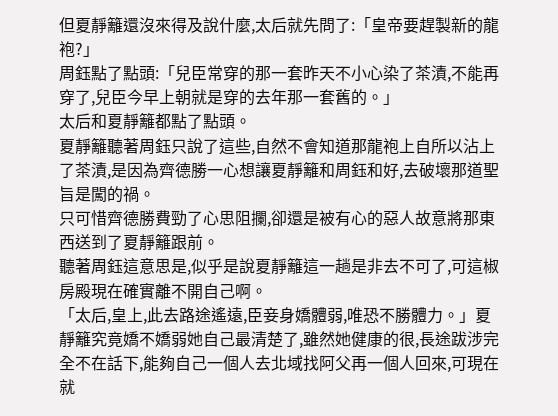但夏靜籬還沒來得及說什麼,太后就先問了:「皇帝要趕製新的龍袍?」
周鈺點了點頭:「兒臣常穿的那一套昨天不小心染了茶漬,不能再穿了,兒臣今早上朝就是穿的去年那一套舊的。」
太后和夏靜籬都點了點頭。
夏靜籬聽著周鈺只說了這些,自然不會知道那龍袍上自所以沾上了茶漬,是因為齊德勝一心想讓夏靜籬和周鈺和好,去破壞那道聖旨是闖的禍。
只可惜齊德勝費勁了心思阻攔,卻還是被有心的惡人故意將那東西送到了夏靜籬跟前。
聽著周鈺這意思是,似乎是說夏靜籬這一趟是非去不可了,可這椒房殿現在確實離不開自己啊。
「太后,皇上,此去路途遙遠,臣妾身嬌體弱,唯恐不勝體力。」夏靜籬究竟嬌不嬌弱她自己最清楚了,雖然她健康的很,長途跋涉完全不在話下,能夠自己一個人去北域找阿父再一個人回來,可現在就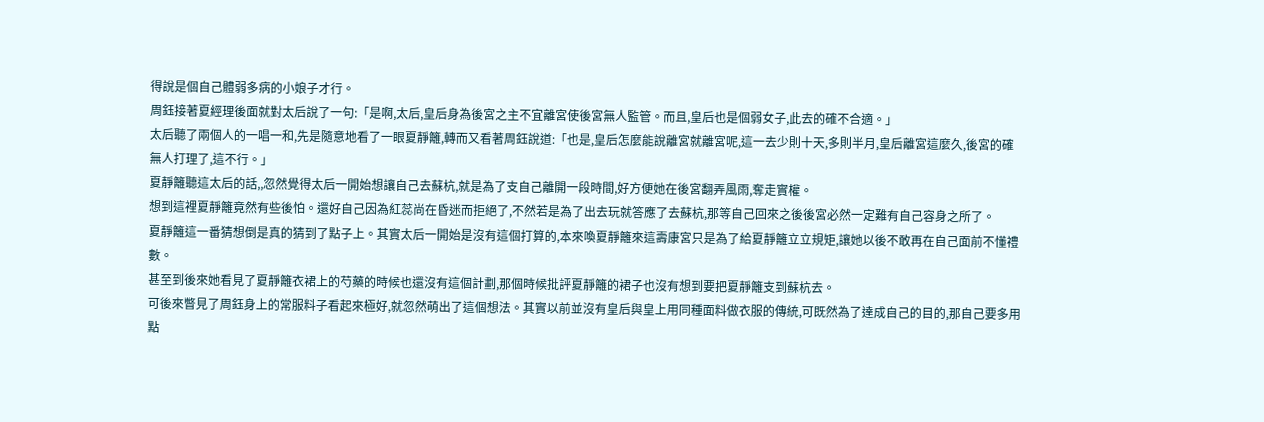得說是個自己體弱多病的小娘子才行。
周鈺接著夏經理後面就對太后說了一句:「是啊,太后,皇后身為後宮之主不宜離宮使後宮無人監管。而且,皇后也是個弱女子,此去的確不合適。」
太后聽了兩個人的一唱一和,先是隨意地看了一眼夏靜籬,轉而又看著周鈺說道:「也是,皇后怎麼能說離宮就離宮呢,這一去少則十天,多則半月,皇后離宮這麼久,後宮的確無人打理了,這不行。」
夏靜籬聽這太后的話,,忽然覺得太后一開始想讓自己去蘇杭,就是為了支自己離開一段時間,好方便她在後宮翻弄風雨,奪走實權。
想到這裡夏靜籬竟然有些後怕。還好自己因為紅蕊尚在昏迷而拒絕了,不然若是為了出去玩就答應了去蘇杭,那等自己回來之後後宮必然一定難有自己容身之所了。
夏靜籬這一番猜想倒是真的猜到了點子上。其實太后一開始是沒有這個打算的,本來喚夏靜籬來這壽康宮只是為了給夏靜籬立立規矩,讓她以後不敢再在自己面前不懂禮數。
甚至到後來她看見了夏靜籬衣裙上的芍藥的時候也還沒有這個計劃,那個時候批評夏靜籬的裙子也沒有想到要把夏靜籬支到蘇杭去。
可後來瞥見了周鈺身上的常服料子看起來極好,就忽然萌出了這個想法。其實以前並沒有皇后與皇上用同種面料做衣服的傳統,可既然為了達成自己的目的,那自己要多用點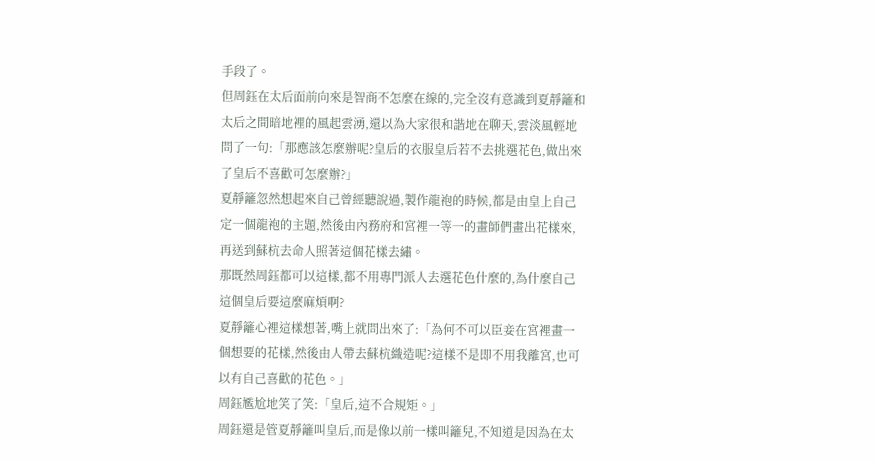手段了。
但周鈺在太后面前向來是智商不怎麼在線的,完全沒有意識到夏靜籬和太后之間暗地裡的風起雲湧,還以為大家很和諧地在聊天,雲淡風輕地問了一句:「那應該怎麼辦呢?皇后的衣服皇后若不去挑選花色,做出來了皇后不喜歡可怎麼辦?」
夏靜籬忽然想起來自己曾經聽說過,製作龍袍的時候,都是由皇上自己定一個龍袍的主題,然後由內務府和宮裡一等一的畫師們畫出花樣來,再送到蘇杭去命人照著這個花樣去繡。
那既然周鈺都可以這樣,都不用專門派人去選花色什麼的,為什麼自己這個皇后要這麼麻煩啊?
夏靜籬心裡這樣想著,嘴上就問出來了:「為何不可以臣妾在宮裡畫一個想要的花樣,然後由人帶去蘇杭織造呢?這樣不是即不用我離宮,也可以有自己喜歡的花色。」
周鈺尷尬地笑了笑:「皇后,這不合規矩。」
周鈺還是管夏靜籬叫皇后,而是像以前一樣叫籬兒,不知道是因為在太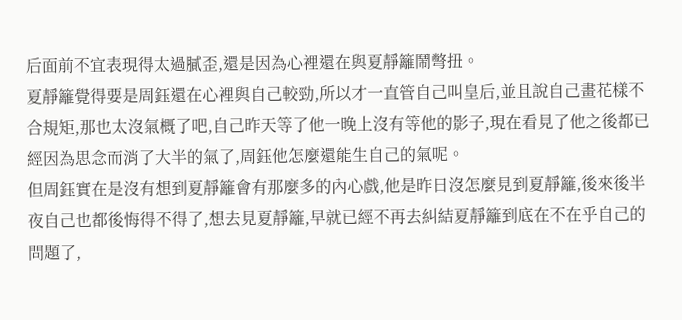后面前不宜表現得太過膩歪,還是因為心裡還在與夏靜籬鬧彆扭。
夏靜籬覺得要是周鈺還在心裡與自己較勁,所以才一直管自己叫皇后,並且說自己畫花樣不合規矩,那也太沒氣概了吧,自己昨天等了他一晚上沒有等他的影子,現在看見了他之後都已經因為思念而消了大半的氣了,周鈺他怎麼還能生自己的氣呢。
但周鈺實在是沒有想到夏靜籬會有那麼多的內心戲,他是昨日沒怎麼見到夏靜籬,後來後半夜自己也都後悔得不得了,想去見夏靜籬,早就已經不再去糾結夏靜籬到底在不在乎自己的問題了,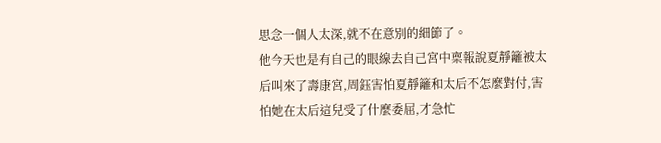思念一個人太深,就不在意別的細節了。
他今天也是有自己的眼線去自己宮中稟報說夏靜籬被太后叫來了壽康宮,周鈺害怕夏靜籬和太后不怎麼對付,害怕她在太后這兒受了什麼委屈,才急忙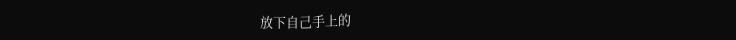放下自己手上的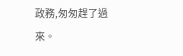政務,匆匆趕了過來。